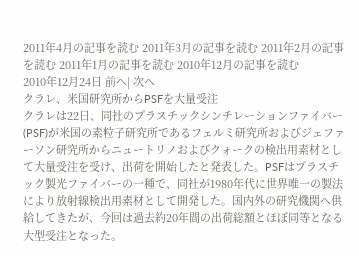2011年4月の記事を読む 2011年3月の記事を読む 2011年2月の記事を読む 2011年1月の記事を読む 2010年12月の記事を読む
2010年12月24日 前へ| 次へ
クラレ、米国研究所からPSFを大量受注
クラレは22日、同社のプラスチックシンチレーションファイバー(PSF)が米国の素粒子研究所であるフェルミ研究所およびジェファーソン研究所からニュートリノおよびクォークの検出用素材として大量受注を受け、出荷を開始したと発表した。PSFはプラスチック製光ファイバーの一種で、同社が1980年代に世界唯一の製法により放射線検出用素材として開発した。国内外の研究機関へ供給してきたが、今回は過去約20年間の出荷総額とほぼ同等となる大型受注となった。